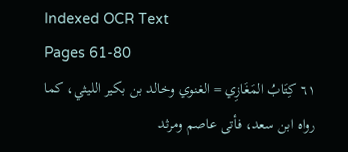Indexed OCR Text
Pages 61-80
٦١ كِتَابُ المَغَازِي = الغنوي وخالد بن بكير الليثي، كما رواه ابن سعد، فأتى عاصم ومرثد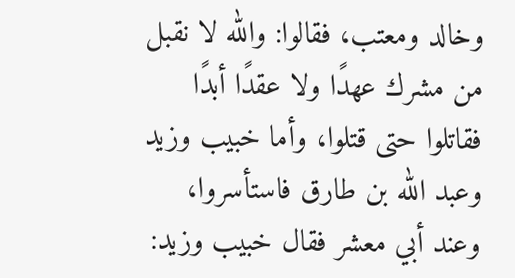وخالد ومعتب، فقالوا: والله لا نقبل من مشرك عهدًا ولا عقدًا أبدًا فقاتلوا حتى قتلوا، وأما خبيب وزيد وعبد الله بن طارق فاستأسروا، وعند أبي معشر فقال خبيب وزيد: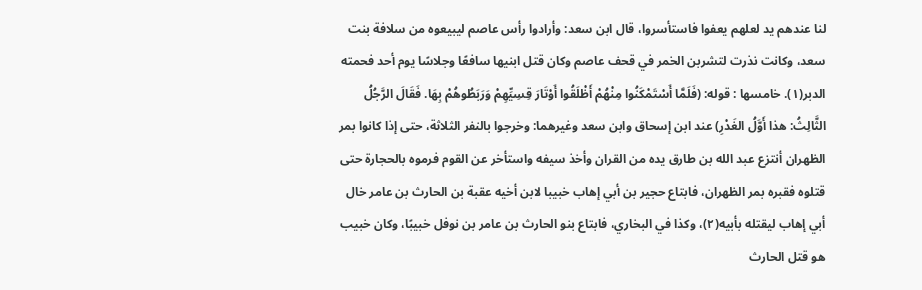لنا عندهم يد لعلهم يعفوا فاستأسروا، قال ابن سعد: وأرادوا رأس عاصم ليبيعوه من سلافة بنت سعد، وكانت نذرت لتشربن الخمر في قحف عاصم وكان قتل ابنيها سافعًا وجلاسًا يوم أحد فحمته الدبر(١). خامسها : قوله: (فَلَمَّا أَسْتَمْكَنُوا مِنْهُمْ أَظْلَقُوا أَوْتَارَ قِسِيِّهِمْ وَرَبَطُوهُمْ بِهَا. فَقَالَ الرَّجُلُ الثَّالِثُ: هذا أَوَّلُ الغَدْرِ) عند ابن إسحاق وابن سعد وغيرهما: وخرجوا بالنفر الثلاثة، حتى إذا كانوا بمر الظهران أنتزع عبد الله بن طارق يده من القران وأخذ سيفه واستأخر عن القوم فرموه بالحجارة حتى قتلوه فقبره بمر الظهران، فابتاع حجير بن أبي إهاب خبيبا لابن أخيه عقبة بن الحارث بن عامر خال أبي إهاب ليقتله بأبيه(٢)، وكذا في البخاري، فابتاع بنو الحارث بن عامر بن نوفل خبيبًا، وكان خبيب هو قتل الحارث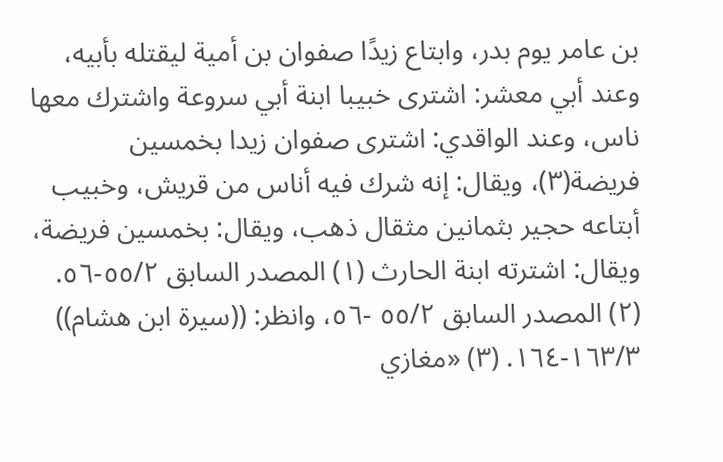بن عامر يوم بدر، وابتاع زيدًا صفوان بن أمية ليقتله بأبيه، وعند أبي معشر: اشترى خبيبا ابنة أبي سروعة واشترك معها ناس، وعند الواقدي: اشترى صفوان زيدا بخمسين فريضة(٣)، ويقال: إنه شرك فيه أناس من قريش، وخبيب أبتاعه حجير بثمانين مثقال ذهب، ويقال: بخمسين فريضة، ويقال: اشترته ابنة الحارث (١) المصدر السابق ٥٥/٢-٥٦. (٢) المصدر السابق ٥٥/٢ -٥٦، وانظر: ((سيرة ابن هشام)) ١٦٣/٣-١٦٤. (٣) «مغازي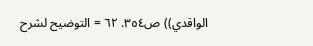الواقدي)) ص٣٥٤. ٦٢ = التوضيح لشرح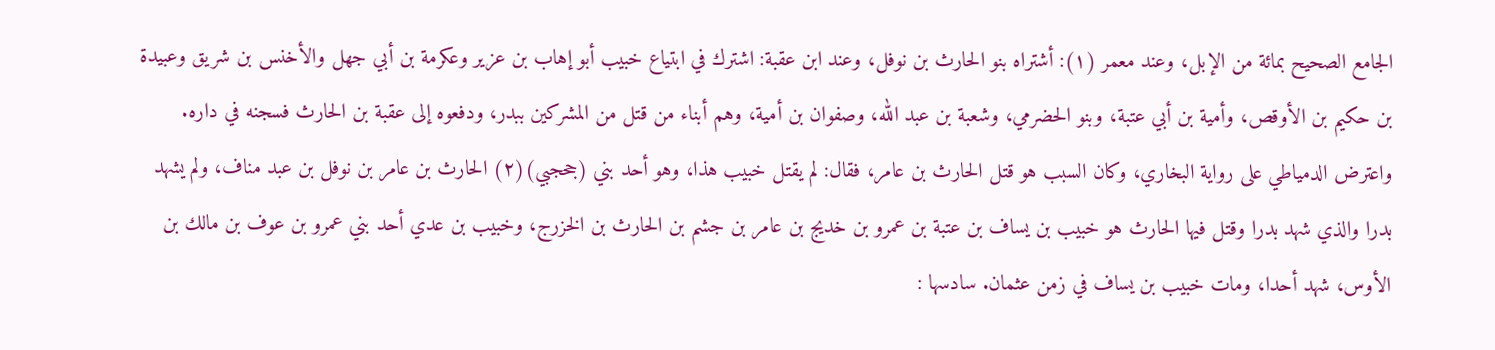الجامع الصحيح بمائة من الإبل، وعند معمر (١): أشتراه بنو الحارث بن نوفل، وعند ابن عقبة: اشترك في ابتياع خبيب أبو إهاب بن عزير وعكرمة بن أبي جهل والأخنس بن شريق وعبيدة بن حكيم بن الأوقص، وأمية بن أبي عتبة، وبنو الحضرمي، وشعبة بن عبد الله، وصفوان بن أمية، وهم أبناء من قتل من المشركين ببدر، ودفعوه إلى عقبة بن الحارث فسجنه في داره. واعترض الدمياطي على رواية البخاري، وكان السبب هو قتل الحارث بن عامر، فقال: لم يقتل خبيب هذا، وهو أحد بني (جحجبي)(٢) الحارث بن عامر بن نوفل بن عبد مناف، ولم يشهد بدرا والذي شهد بدرا وقتل فيها الحارث هو خبيب بن يساف بن عتبة بن عمرو بن خديج بن عامر بن جشم بن الحارث بن الخزرج، وخبيب بن عدي أحد بني عمرو بن عوف بن مالك بن الأوس، شهد أحدا، ومات خبيب بن يساف في زمن عثمان. سادسها :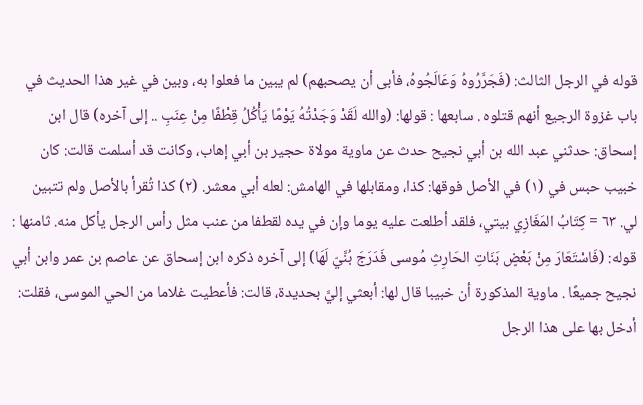قوله في الرجل الثالث: (فَجَرَّرُوهُ وَعَالَجُوهُ، فأبى أن يصحبهم) لم يبين ما فعلوا به، وبين في غير هذا الحديث في باب غزوة الرجيع أنهم قتلوه . سابعها : قولها: (والله لَقَدْ وَجَدْتُهُ يَوْمًا يَأْكُلُ قِطْفًا مِنْ عِنَبِ .. إلى آخره) قال ابن إسحاق: حدثني عبد الله بن أبي نجيح حدث عن ماوية مولاة حجير بن أبي إهاب، وكانت قد أسلمت قالت: كان خبيب حبس في (١) في الأصل فوقها: كذا، ومقابلها في الهامش: لعله أبي معشر. (٢) كذا تُقرأ بالأصل ولم تتبين لي. ٦٣ = كِتَابُ المَغَازِي بيتي، فلقد أطلعت عليه يوما وإن في يده لقطفا من عنب مثل رأس الرجل یأکل منه. ثامنها : قوله: (فَاسْتَعَارَ مِنْ بَعْضٍ بَنَاتِ الحَارِثِ مُوسى فَدَرَجَ بُنَّيّ لَهَا) إلى آخره ذكره ابن إسحاق عن عاصم بن عمر وابن أبي نجيح جميعًا . ماوية المذكورة أن خبيبا قال لها: أبعثي إليَّ بحديدة، قالت: فأعطيت غلاما من الحي الموسى، فقلت: أدخل بها على هذا الرجل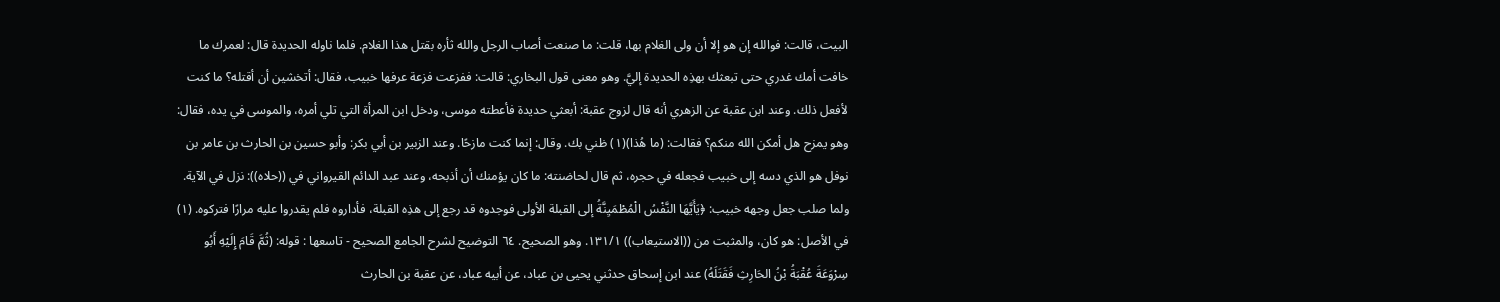البيت، قالت: فوالله إن هو إلا أن ولى الغلام بها، قلت: ما صنعت أصاب الرجل والله ثأره بقتل هذا الغلام. فلما ناوله الحديدة قال: لعمرك ما خافت أمك غدري حتى تبعثك بهذِه الحديدة إليَّ. وهو معنى قول البخاري: قالت: ففزعت فزعة عرفها خبيب، فقال: أتخشين أن أقتله؟ ما كنت لأفعل ذلك. وعند ابن عقبة عن الزهري أنه قال لزوج عقبة: أبعثي حديدة فأعطته موسى، ودخل ابن المرأة التي تلي أمره، والموسى في يده، فقال: وهو يمزح هل أمكن الله منكم؟ فقالت: (ما هُذا)(١) ظني بك. وقال: إنما كنت مازحًا. وعند الزبير بن أبي بكر: وأبو حسين بن الحارث بن عامر بن نوفل هو الذي دسه إلى خبيب فجعله في حجره، ثم قال لحاضنته: ما كان يؤمنك أن أذبحه، وعند عبد الدائم القيرواني في ((حلاه)): نزل في الآية. ولما صلب جعل وجهه خبيب: ﴿يَأَيَّهَا النَّفْسُ الْمُطْمَيِنَّةُ إلى القبلة الأولى فوجدوه قد رجع إلى هذِه القبلة، فأداروه فلم يقدروا عليه مرارًا فتركوه. (١) في الأصل: هو كان، والمثبت من ((الاستيعاب)) ١٣١/١. وهو الصحيح. ٦٤ التوضيح لشرح الجامع الصحيح - تاسعها : قوله: (ثُمَّ قَامَ إِلَيْهِ أَبُو سِرْوَعَةَ عُقْبَةُ بْنُ الحَارِثِ فَقَتَلَهُ) عند ابن إسحاق حدثني يحيى بن عباد، عن أبيه عباد، عن عقبة بن الحارث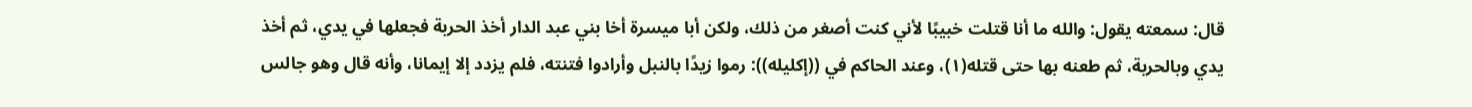قال: سمعته يقول: والله ما أنا قتلت خبيبًا لأني كنت أصغر من ذلك، ولكن أبا ميسرة أخا بني عبد الدار أخذ الحربة فجعلها في يدي، ثم أخذ يدي وبالحربة، ثم طعنه بها حتى قتله(١)، وعند الحاكم في ((إكليله)): رموا زيدًا بالنبل وأرادوا فتنته، فلم يزدد إلا إيمانا، وأنه قال وهو جالس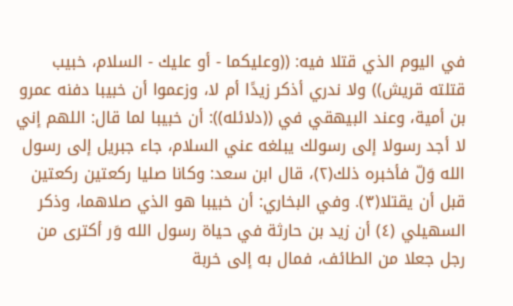في اليوم الذي قتلا فيه: ((وعليكما - أو عليك - السلام، خبيب قتلته قريش)) ولا ندري أذكر زيدًا أم لا، وزعموا أن خبيبا دفنه عمرو بن أمية، وعند البيهقي في ((دلائله)): أن خبيبا لما قال: اللهم إني لا أجد رسولا إلى رسولك يبلغه عني السلام، جاء جبريل إلى رسول الله وَلّ فأخبره ذلك(٢)، قال ابن سعد: وكانا صليا ركعتين ركعتين قبل أن يقتلا(٣). وفي البخاري: أن خبيبا هو الذي صلاهما، وذكر السهيلي (٤) أن زيد بن حارثة في حياة رسول الله وَر أكترى من رجل جعلا من الطائف، فمال به إلى خربة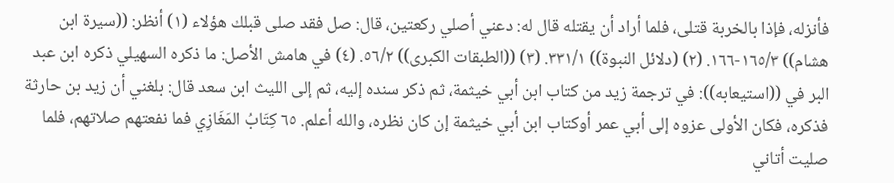فأنزله، فإذا بالخربة قتلى، فلما أراد أن يقتله قال له: دعني أصلي ركعتين، قال: صل فقد صلى قبلك هؤلاء (١) أنظر: ((سيرة ابن هشام)) ١٦٥/٣-١٦٦. (٢) (دلائل النبوة)) ٣٣١/١. (٣) ((الطبقات الكبرى)) ٥٦/٢. (٤) في هامش الأصل: ما ذكره السهيلي ذكره ابن عبد البر في ((استيعابه)): في ترجمة زيد من كتاب ابن أبي خيثمة، ثم ذكر سنده إليه، ثم إلى الليث ابن سعد قال: بلغني أن زيد بن حارثة فذكره، فكان الأولى عزوه إلى أبي عمر أوكتاب ابن أبي خيثمة إن كان نظره، والله أعلم. ٦٥ كِتَابُ المَغَازِي فما نفعتهم صلاتهم، فلما صليت أتاني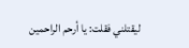ليقتلني فقلت: يا أرحم الراحمين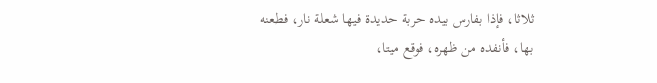ثلاثا، فإذا بفارس بيده حربة حديدة فيها شعلة نار، فطعنه بها، فأنفده من ظهره، فوقع ميتا،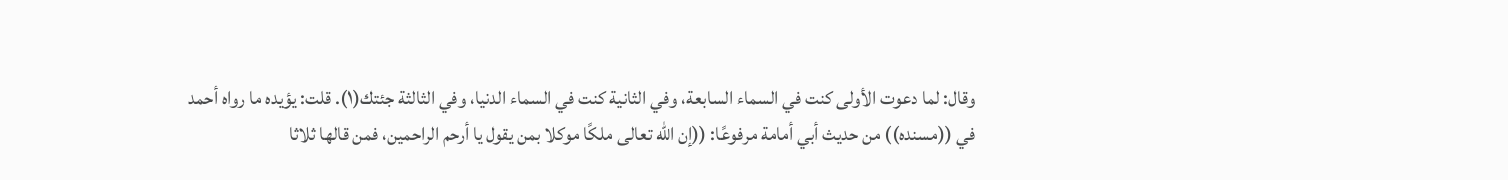وقال: لما دعوت الأولى كنت في السماء السابعة، وفي الثانية كنت في السماء الدنيا، وفي الثالثة جئتك(١). قلت: يؤيده ما رواه أحمد في ((مسنده)) من حديث أبي أمامة مرفوعًا: ((إن الله تعالى ملكًا موكلا بمن يقول يا أرحم الراحمين، فمن قالها ثلاثا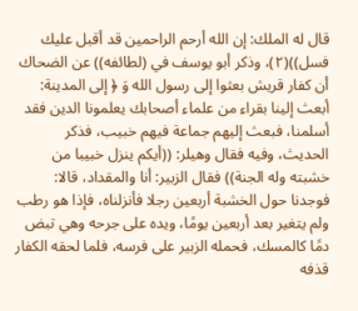قال له الملك: إن الله أرحم الراحمين قد أقبل عليك فسل))(٢)، وذكر أبو يوسف في (لطائفه)) عن الضحاك أن كفار قريش بعثوا إلى رسول الله وَ ﴿ إلى المدينة: أبعث إلينا بقراء من علماء أصحابك يعلمونا الدين فقد أسلمنا، فبعث إليهم جماعة فيهم خبيب، فذكر الحديث، وفيه فقال وهيلر: ((أيكم ينزل خبيبا من خشبته وله الجنة)) فقال الزبير: أنا والمقداد، قالا: فوجدنا حول الخشبة أربعين رجلا فأنزلناه، فإذا هو رطب ولم يتغير بعد أربعين يومًا، ويده على جرحه وهي تبض دمًا كالمسك، فحمله الزبير على فرسه، فلما لحقه الكفار قذفه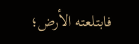فابتلعته الأرض؛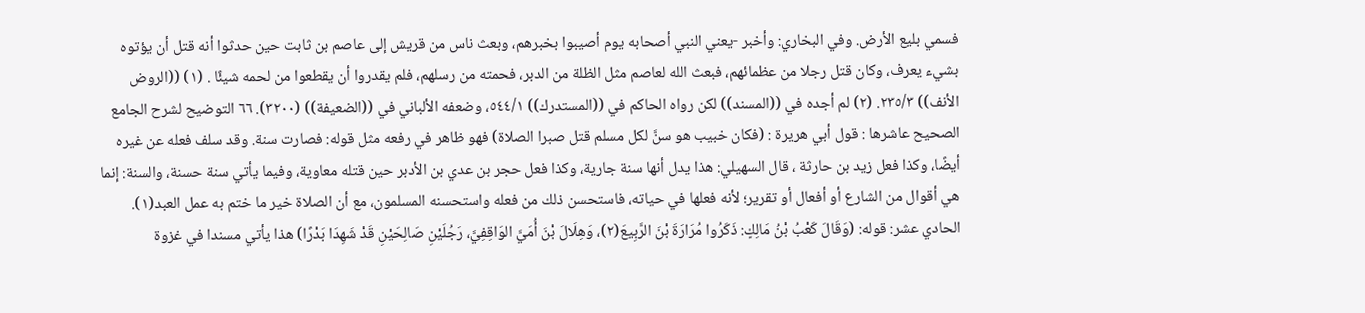فسمي بليع الأرض. وفي البخاري: وأخبر -يعني النبي أصحابه يوم أصيبوا بخبرهم، وبعث ناس من قريش إلى عاصم بن ثابت حين حدثوا أنه قتل أن يؤتوه بشيء يعرف، وكان قتل رجلا من عظمائهم، فبعث الله لعاصم مثل الظلة من الدبر، فحمته من رسلهم، فلم يقدروا أن يقطعوا من لحمه شيئًا . (١) ((الروض الأنف)) ٢٣٥/٣. (٢) لم أجده في ((المسند)) لكن رواه الحاكم في ((المستدرك)) ٥٤٤/١، وضعفه الألباني في ((الضعيفة)) (٣٢٠٠). ٦٦ التوضيح لشرح الجامع الصحيح عاشرها : قول أبي هريرة : (فكان خبيب هو سنَّ لكل مسلم قتل صبرا الصلاة) فهو ظاهر في رفعه مثل قوله: فصارت سنة. وقد سلف فعله عن غيره أيضًا، وكذا فعل زيد بن حارثة ، قال السهيلي: هذا يدل أنها سنة جارية، وكذا فعل حجر بن عدي بن الأدبر حين قتله معاوية، وفيما يأتي سنة حسنة، والسنة: إنما هي أقوال من الشارع أو أفعال أو تقرير؛ لأنه فعلها في حياته، فاستحسن ذلك من فعله واستحسنه المسلمون، مع أن الصلاة خير ما ختم به عمل العبد(١). الحادي عشر: قوله: (وَقَالَ كَعْبُ بْنُ مَالِكٍ: ذَكَرُوا مُرَارَةَ بْنَ الرَّبِيعَ(٢)، وَهِلَالَ بْنَ أُمَيَّ الوَاقِفِيَّ، رَجُلَيْنِ صَالِحَيْنِ قَدْ شَهِدَا بَدْرًا) هذا يأتي مسندا في غزوة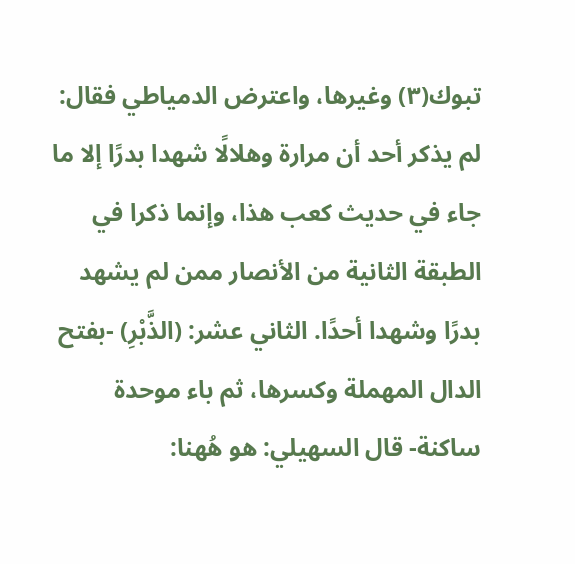تبوك(٣) وغيرها، واعترض الدمياطي فقال: لم يذكر أحد أن مرارة وهلالًا شهدا بدرًا إلا ما جاء في حديث كعب هذا، وإنما ذكرا في الطبقة الثانية من الأنصار ممن لم يشهد بدرًا وشهدا أحدًا. الثاني عشر: (الذَّبْرِ) -بفتح الدال المهملة وكسرها، ثم باء موحدة ساكنة- قال السهيلي: هو هُهنا: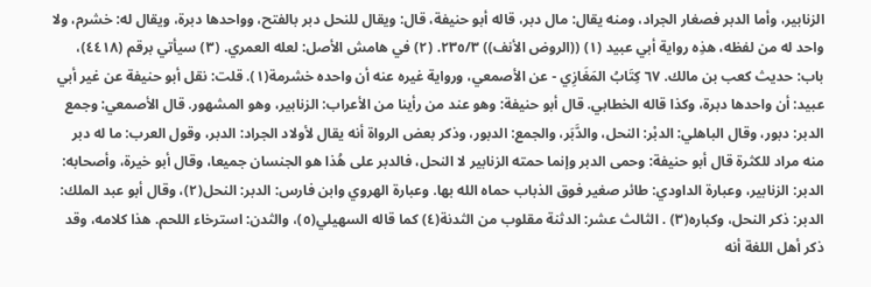الزنابير، وأما الدبر فصغار الجراد، ومنه يقال: مال دبر، قاله أبو حنيفة، قال: ويقال للنحل دبر بالفتح، وواحدها دبرة، ويقال له: خشرم، ولا واحد له من لفظه، هذِه رواية أبي عبيد (١) ((الروض الأنف)) ٢٣٥/٣. (٢) في هامش الأصل: لعله العمري. (٣) سيأتي برقم (٤٤١٨)، باب: حديث كعب بن مالك. ٦٧ كِتَابُ المَغَازِي - عن الأصمعي، ورواية غيره عنه أن واحده خشرمة(١). قلت: نقل أبو حنيفة عن غير أبي عبيد: أن واحدها دبرة، وكذا قاله الخطابي. قال أبو حنيفة: وهو عند من رأينا من الأعراب: الزنابير، وهو المشهور. قال الأصمعي: وجمع الدبر: دبور، وقال الباهلي: الدبْر: النحل، والدَّبَر، والجمع: الدبور، وذكر بعض الرواة أنه يقال لأولاد الجراد: الدبر، وقول العرب: ما له دبر منه مراد للكثرة قال أبو حنيفة: وحمى الدبر وإنما حمته الزنابير لا النحل، فالدبر على هُذا هو الجنسان جميعا، وقال أبو خيرة، وأصحابه: الدبر: الزنابير، وعبارة الداودي: طائر صغير فوق الذباب حماه الله بها. وعبارة الهروي وابن فارس: الدبر: النحل(٢)، وقال أبو عبد الملك: الدبر: ذكر النحل، وكباره(٣) . الثالث عشر: الدثنة مقلوب من الثدنة(٤) كما قاله السهيلي(٥)، والثدن: استرخاء اللحم. هذا كلامه، وقد ذكر أهل اللغة أنه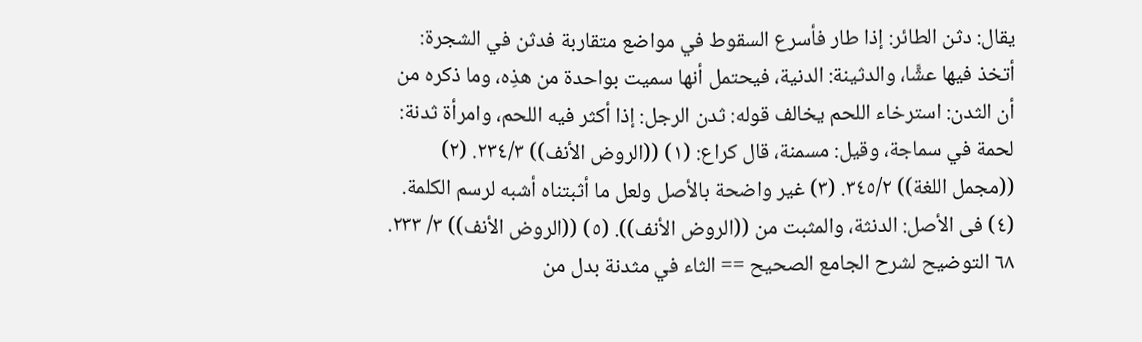يقال: دثن الطائر: إذا طار فأسرع السقوط في مواضع متقاربة فدثن في الشجرة: أتخذ فيها عشًّا، والدثينة: الدنية، فيحتمل أنها سميت بواحدة من هذِه، وما ذكره من أن الثدن: استرخاء اللحم يخالف قوله: ثدن الرجل: إذا أكثر فيه اللحم، وامرأة ثدنة: لحمة في سماجة، وقيل: مسمنة، قال كراع: (١) ((الروض الأنف)) ٢٣٤/٣. (٢) ((مجمل اللغة)) ٣٤٥/٢. (٣) غير واضحة بالأصل ولعل ما أثبتناه أشبه لرسم الكلمة. (٤) فى الأصل: الدنثة، والمثبت من ((الروض الأنف)). (٥) ((الروض الأنف)) ٣/ ٢٣٣. ٦٨ التوضيح لشرح الجامع الصحيح == الثاء في مثدنة بدل من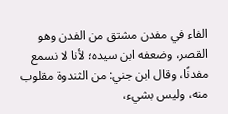الفاء في مفدن مشتق من الفدن وهو القصر، وضعفه ابن سيده؛ لأنا لا نسمع مفدنًا، وقال ابن جني: من الثندوة مقلوب منه، وليس بشيء،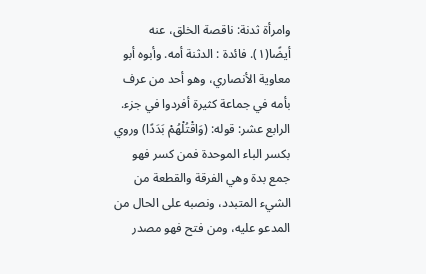وامرأة ثدنة: ناقصة الخلق، عنه أيضًا(١). فائدة : الدثنة أمه. وأبوه أبو معاوية الأنصاري، وهو أحد من عرف بأمه في جماعة كثيرة أفردوا في جزء. الرابع عشر: قوله: (وَاقْتُلْهُمْ بَدَدًا) وروي بكسر الباء الموحدة فمن كسر فهو جمع بدة وهي الفرقة والقطعة من الشيء المتبدد، ونصبه على الحال من المدعو عليه، ومن فتح فهو مصدر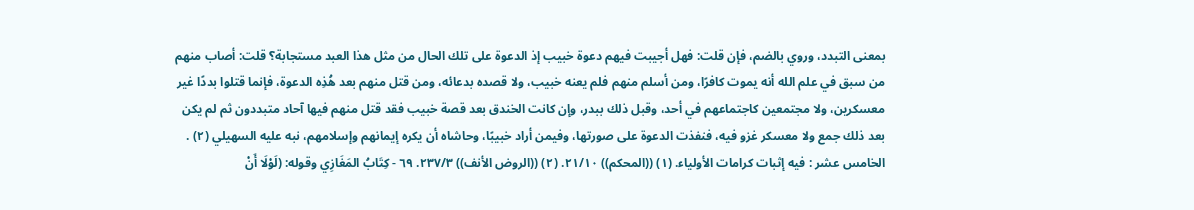بمعنى التبدد، وروي بالضم، فإن قلت: فهل أجيبت فيهم دعوة خبيب إذ الدعوة على تلك الحال من مثل هذا العبد مستجابة؟ قلت: أصاب منهم من سبق في علم الله أنه يموت كافرًا، ومن أسلم منهم فلم يعنه خبيب، ولا قصده بدعائه، ومن قتل منهم بعد هُذِه الدعوة، فإنما قتلوا بددًا غير معسكرين، ولا مجتمعين كاجتماعهم في أحد، وقبل ذلك ببدر، وإن كانت الخندق بعد قصة خبيب فقد قتل منهم فيها آحاد متبددون ثم لم یکن بعد ذلك جمع ولا معسكر غزو فیه، فنفذت الدعوة على صورتها، وفيمن أراد خبيبًا، وحاشاه أن يكره إيمانهم وإسلامهم، نبه عليه السهيلي (٢) . الخامس عشر : فيه إثبات كرامات الأولياء. (١) ((المحكم)) ٢١/١٠. (٢) ((الروض الأنف)) ٢٣٧/٣. ٦٩ - كِتَابُ المَغَازِي وقوله: (لَوْلَا أَنْ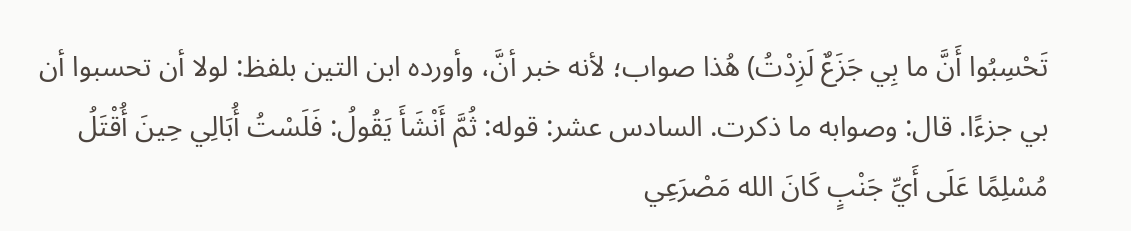تَحْسِبُوا أَنَّ ما بِي جَزَعٌ لَزِدْتُ) هُذا صواب؛ لأنه خبر أنَّ، وأورده ابن التين بلفظ: لولا أن تحسبوا أن بي جزءًا. قال: وصوابه ما ذكرت. السادس عشر: قوله: ثُمَّ أَنْشَأَ يَقُولُ: فَلَسْتُ أُبَالِي حِينَ أُقْتَلُ مُسْلِمًا عَلَى أَيِّ جَنْبٍ كَانَ الله مَصْرَعِي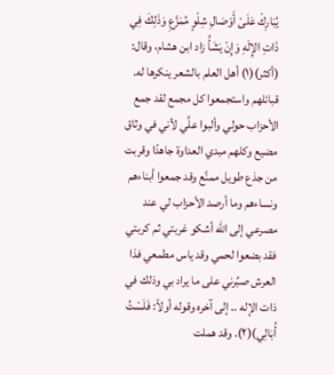يُبَارِكْ عَلَىْ أَوْصَالِ شِلْوٍ مُمَزَّعِ وَذَلِكَ فِي ذَاتِ الإِلَهِ وَإِنْ يَشَأُ زاد ابن هشام، وقال: (أكثر)(١) أهل العلم بالشعر ينكرها له. قبائلهم واستجمعوا كل مجمع لقد جمع الأحزاب حولي وألبوا علَّي لأني في وثاق مضيع وكلهم مبدي العداوة جاهدًا وقربت من جذع طويل ممنَّع وقد جمعوا أبناءهم ونساءهم وما أرصد الأحزاب لي عند مصرعي إلى الله أشكو غربتي ثم كربتي فقد بضعوا لحمي وقد ياس مطمعي فذا العرش صبِّرني على ما يراد بي وذلك في ذات الإله .. إلى آخره وقوله أولاً: فَلَسْتُ أُبَالِي)(٢). وقد هملت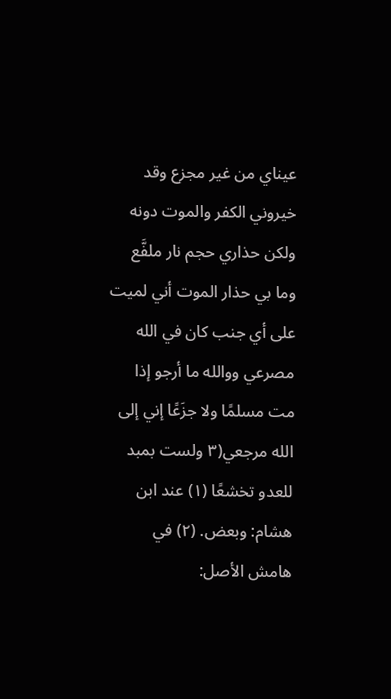عيناي من غير مجزع وقد خيروني الكفر والموت دونه ولكن حذاري حجم نار ملفَّع وما بي حذار الموت أني لميت على أي جنب كان في الله مصرعي ووالله ما أرجو إذا مت مسلمًا ولا جزَعًا إني إلى الله مرجعي(٣ ولست بمبد للعدو تخشعًا (١) عند ابن هشام: وبعض. (٢) في هامش الأصل: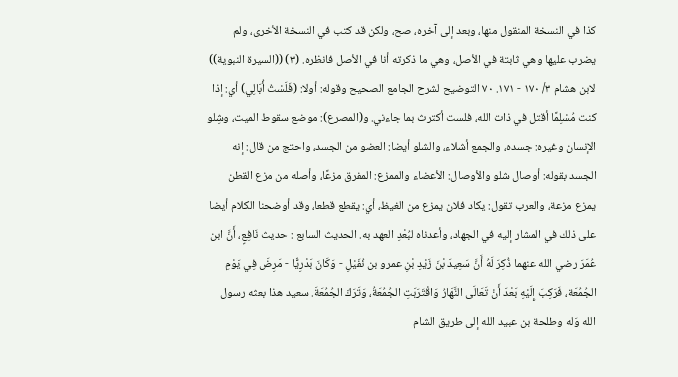كذا في النسخة المنقول منها، وبعد إلى آخره، صح، ولكن قد كتب في النسخة الأخرى، ولم يضرب عليها وهي ثابتة في الأصل، وهي ما ذكرته أنا في الأصل فانظره. (٣) ((السيرة النبوية)) لابن هشام ٣/ ١٧٠ - ١٧١. ٧٠ التوضيح لشرح الجامع الصحيح وقوله: أولا: (فَلَسْتُ أُبَالِي) أي: إذا كنت مُسْلِمًا أقتل في ذات الله، فلست أكترث بما جاءني. و(المصرع): موضع سقوط الميت، وشِلو الإنسان وغيره: جسده، والجمع أشلاء، والشلو أيضا: العضو من الجسد، واحتج من قال: إنه الجسد بقوله: أوصال شلو والأوصال: الأعضاء والممزع: المفرق مزعًا، وأصله من مزع القطن يمزع مزعة، والعرب تقول: يكاد فلان يمزع من الغيظ، أي: يقطع قطعا، وقد أوضحنا الكلام أيضا على ذلك في المشار إليه في الجهاد، وأعدناه لبُعْدِ العهد به. الحديث السابع : حديث نَافِعٍ، أَنَّ ابن عُمَرَ رضي الله عنهما ذُكِرَ لَهُ أَنَّ سَعِيدَ بْنَ زَيْدِ بْنِ عمرو بن نُفَيْلِ - وَكَانَ بَدْرِيًّا - مَرِضَ فِي يَوْمِ الجُمُعَة، فَرَكِبَ إِلَيْهِ بَعْدَ أَنْ تَعَالَى النَّهَارُ وَاقْتَرَبَتِ الجُمُعَةُ، وَتَرَكَ الجُمُعَةَ. سعيد هذا بعثه رسول الله وَله وطلحة بن عبيد الله إلى طريق الشام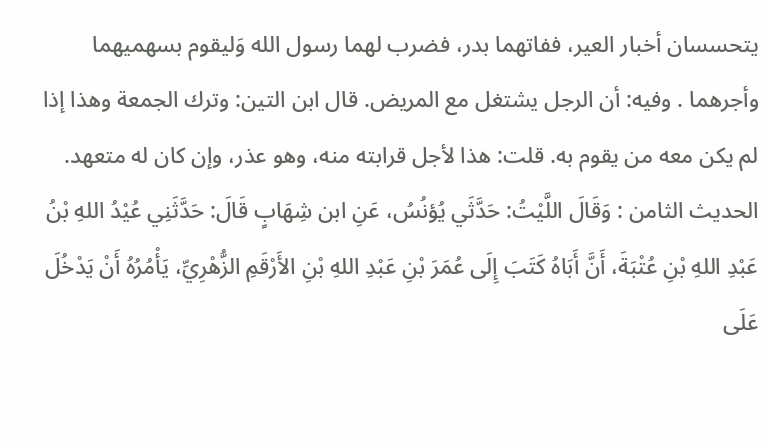يتحسسان أخبار العير، ففاتهما بدر، فضرب لهما رسول الله وَليقوم بسهميهما وأجرهما . وفيه: أن الرجل يشتغل مع المريض. قال ابن التين: وترك الجمعة وهذا إذا لم يكن معه من يقوم به. قلت: هذا لأجل قرابته منه، وهو عذر، وإن کان له متعهد. الحديث الثامن : وَقَالَ اللَّيْتُ: حَدَّثَي يُؤنُسُ، عَنِ ابن شِهَابٍ قَالَ: حَدَّثَنِي عُيْدُ اللهِ بْنُ عَبْدِ اللهِ بْنِ عُتْبَةَ، أَنَّ أَبَاهُ كَتَبَ إِلَى عُمَرَ بْنِ عَبْدِ اللهِ بْنِ الأَرْقَمِ الزُّهْرِيِّ، يَأْمُرُهُ أَنْ يَدْخُلَ عَلَى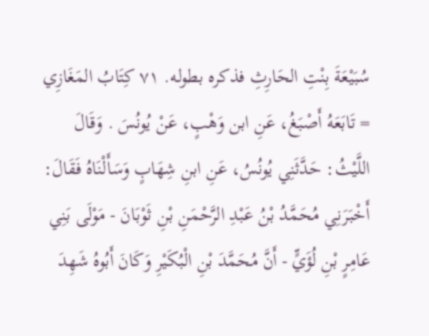سُبَيْعَةَ بِنْتِ الحَارِثِ فذكره بطوله. ٧١ كِتَابُ المَغَازِي = تَابَعَهُ أَصْبَغُ، عَنِ ابن وَهْبٍ، عَنْ يُونُسَ . وَقَالَ اللَّيْثُ: حَدَّثَنِي يُونُسُ، عَنِ ابنِ شِهَابٍ وَسَأَلْنَاهُ فَقَالَ: أَخْبَرَنِي مُحَمَّدُ بْنُ عَبْدِ الرَّحْمَنِ بْنِ ثَوْبَانَ - مَوْلَى بَنِي عَامِرٍ بْنِ لُؤَيٍّ - أَنَّ مُحَمَّدَ بْنِ الْبُكَيْرِ وَكَانَ أَبُوهُ شَهِدَ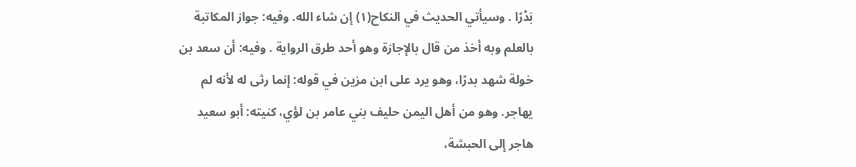بَدْرًا . وسيأتي الحديث في النكاح(١) إن شاء الله. وفيه: جواز المكاتبة بالعلم وبه أخذ من قال بالإجازة وهو أحد طرق الرواية . وفيه: أن سعد بن خولة شهد بدرًا، وهو يرد على ابن مزين في قوله: إنما رثى له لأنه لم يهاجر. وهو من أهل اليمن حليف بني عامر بن لؤي، كنيته: أبو سعيد هاجر إلى الحبشة،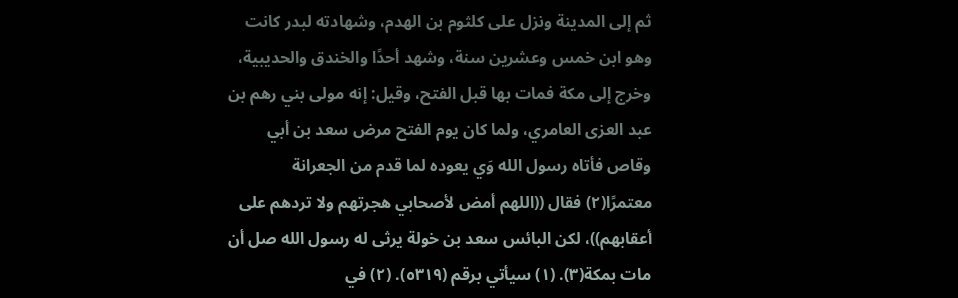ثم إلى المدينة ونزل على كلثوم بن الهدم، وشهادته لبدر كانت وهو ابن خمس وعشرين سنة، وشهد أحدًا والخندق والحديبية، وخرج إلى مكة فمات بها قبل الفتح، وقيل: إنه مولى بني رهم بن عبد العزى العامري، ولما كان يوم الفتح مرض سعد بن أبي وقاص فأتاه رسول الله وَي يعوده لما قدم من الجعرانة معتمرًا(٢) فقال ((اللهم أمض لأصحابي هجرتهم ولا تردهم على أعقابهم))، لكن البائس سعد بن خولة يرثى له رسول الله صل أن مات بمكة(٣). (١) سيأتي برقم (٥٣١٩). (٢) في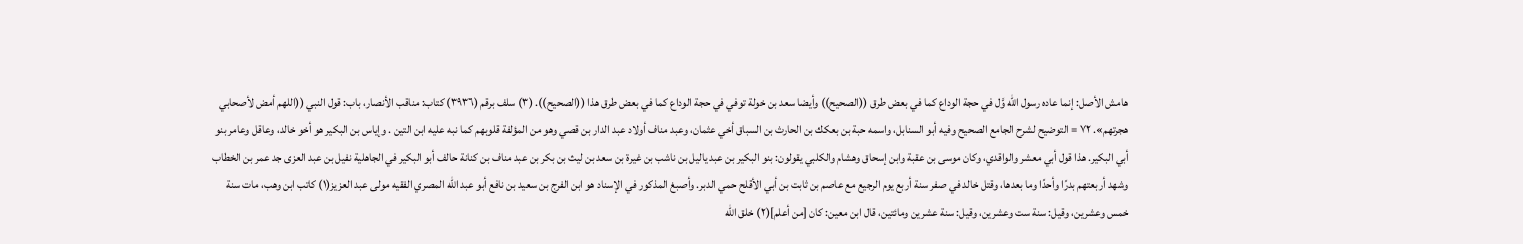هامش الأصل: إنما عاده رسول الله وَّل في حجة الوداع كما في بعض طرق ((الصحيح)) وأيضا سعد بن خولة توفي في حجة الوداع كما في بعض طرق هذا ((الصحیح)). (٣) سلف برقم (٣٩٣٦) كتاب: مناقب الأنصار، باب: قول النبي ((اللهم أمض لأصحابي هجرتهم». ٧٢ = التوضيح لشرح الجامع الصحيح وفيه أبو السنابل، واسمه حبة بن بعكك بن الحارث بن السباق أخي عثمان، وعبد مناف أولاد عبد الدار بن قصي وهو من المؤلفة قلوبهم كما نبه علیه ابن التين . وإياس بن البكير هو أخو خالد، وعاقل وعامر بنو أبي البكير. هذا قول أبي معشر والواقدي، وكان موسى بن عقبة وابن إسحاق وهشام والكلبي يقولون: بنو البكير بن عبد ياليل بن ناشب بن غيرة بن سعد بن ليث بن بكر بن عبد مناف بن كنانة حالف أبو البكير في الجاهلية نفيل بن عبد العزى جد عمر بن الخطاب وشهد أربعتهم بدرًا وأحدًا وما بعدها، وقتل خالد في صفر سنة أربع يوم الرجيع مع عاصم بن ثابت بن أبي الأقلح حمي الدبر. وأصبغ المذكور في الإسناد هو ابن الفرج بن سعيد بن نافع أبو عبد الله المصري الفقيه مولى عبد العزيز(١) كاتب ابن وهب، مات سنة خمس وعشرين، وقيل: سنة ست وعشرين، وقيل: سنة عشرين ومائتين، قال ابن معين: كان [من أعلم](٢) خلق الله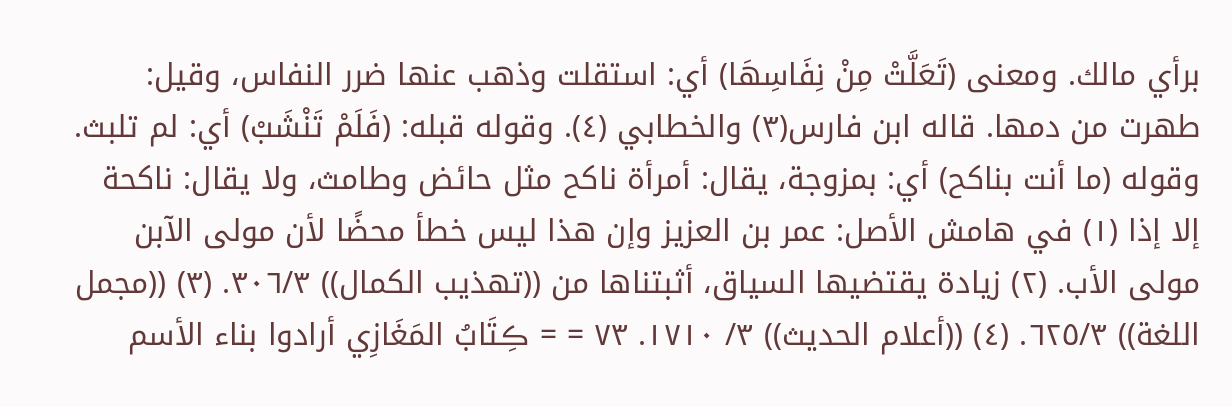برأي مالك. ومعنى (تَعَلَّتْ مِنْ نِفَاسِهَا) أي: استقلت وذهب عنها ضرر النفاس، وقيل: طهرت من دمها. قاله ابن فارس(٣) والخطابي (٤). وقوله قبله: (فَلَمْ تَنْشَبْ) أي: لم تلبث. وقوله (ما أنت بناكح) أي: بمزوجة، يقال: أمرأة ناكح مثل حائض وطامث، ولا يقال: ناكحة إلا إذا (١) في هامش الأصل: عمر بن العزيز وإن هذا ليس خطأ محضًا لأن مولى الآبن مولى الأب. (٢) زيادة يقتضيها السياق، أثبتناها من ((تهذيب الكمال)) ٣٠٦/٣. (٣) ((مجمل اللغة)) ٦٢٥/٣. (٤) ((أعلام الحديث)) ٣/ ١٧١٠. ٧٣ = = ڪِتَابُ المَغَازِي أرادوا بناء الأسم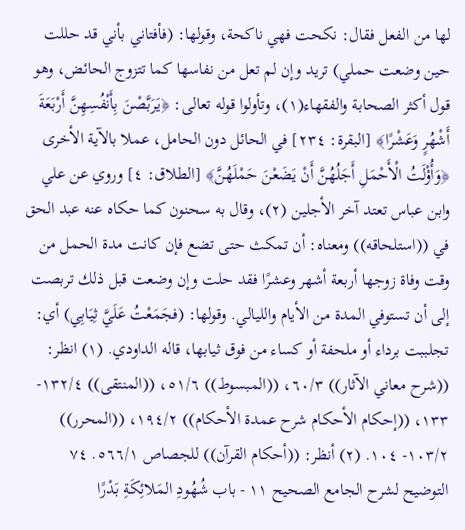لها من الفعل فقال: نكحت فهي ناكحة، وقولها: (فأفتاني بأني قد حللت حين وضعت حملي) تريد وإن لم تعل من نفاسها كما تتزوج الحائض، وهو قول أكثر الصحابة والفقهاء(١)، وتأولوا قوله تعالى: ﴿يَرَبَّصْنَ بِأَنْفُسِهِنَّ أَرْبَعَةَ أَشْهُرٍ وَعَشْرًا﴾ [البقرة: ٢٣٤] في الحائل دون الحامل، عملا بالآية الأخرى ﴿وَأُؤْلَتُ الْأَحْمَلِ أَجَلُهُنَّ أَنْ يَضَعْنَ حَمْلَهُنَّ﴾ [الطلاق: ٤] وروي عن علي وابن عباس تعتد آخر الأجلين (٢)، وقال به سحنون كما حكاه عنه عبد الحق في ((استلحاقه)) ومعناه: أن تمكث حتى تضع فإن كانت مدة الحمل من وقت وفاة زوجها أربعة أشهر وعشرًا فقد حلت وإن وضعت قبل ذلك تربصت إلى أن تستوفي المدة من الأيام والليالي. وقولها: (فجَمَعْتُ عَلَيَّ ثِيَابِي) أي: تجلببت برداء أو ملحفة أو كساء من فوق ثيابها، قاله الداودي. (١) انظر: ((شرح معاني الآثار)) ٦٠/٣، ((المبسوط)) ٥١/٦، ((المنتقى)) ١٣٢/٤- ١٣٣، ((إحكام الأحكام شرح عمدة الأحكام)) ١٩٤/٢، ((المحرر)) ١٠٣/٢- ١٠٤. (٢) أنظر: ((أحكام القرآن)) للجصاص ٥٦٦/١. ٧٤ التوضيح لشرح الجامع الصحيح ١١ - باب شُهُودِ المَلائِكَةِ بَدْرًا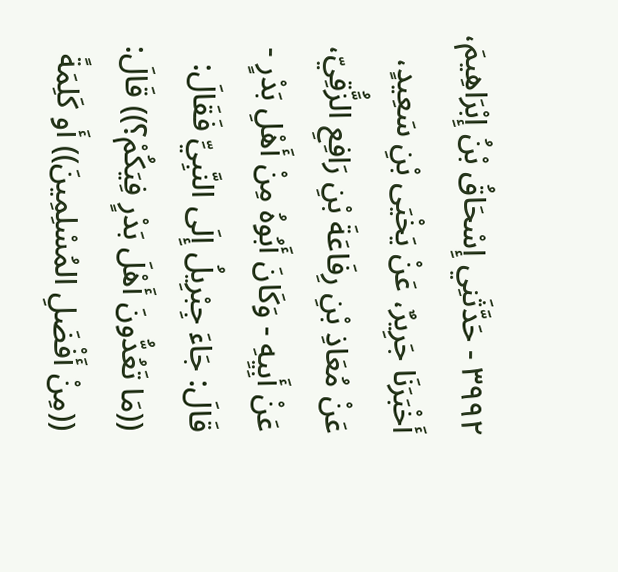٣٩٩٢ - حَدَّثَنِي إِسْحَاقُ بْنُ إِبْرَاهِيمَ، أَخْبَرَنَا جَرِيرٌ، عَنْ يَخْيَى بْنِ سَعِيدٍ، عَنْ مُعَاذِ بْنِ رِفَاعَةَ بْنِ رَافِعِ الزَُّقِيّ، عَنْ أَبِيِهِ - وَكَانَ أَبُوهُ مِنْ أَهْلِ بَدْرٍ - قَالَ: جَاءَ جِبْرِيلُ إِلَى النَّبِيِّ فَقَالَ: ((مَا تَعُدُّونَ أَهْلَ بَدْرٍ فِيَكُمْ؟)) قَالَ: ((مِنْ أَفْضَلِ المُسْلِمِينَ)) أَو كَلِمَةً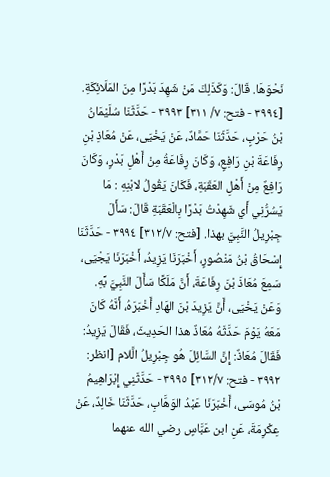نَحْوَهَا. قَالَ: وَكَذَلِكَ مَنْ شَهِدَ بَدْرًا مِنَ المَلَائِكَةِ. [٣٩٩٤ - فتح: ٧/ ٣١١] ٣٩٩٣ - حَدَّثَنَا سُلَيْمَانُ بْنُ حَرْبٍ، حَدَّثَنَا حَمَّادٌ، عَنْ يَخْيَى، عَنْ مُعَاذِ بْنِ رِفَاعَةَ بْنِ رَافِعٍ، وَكَانَ رِفَاعَةُ مِنْ أَهْلِ بَدْرٍ، وَكَانَ رَافِعٌ مِنْ أَهْلِ العَقَبَةِ، فَكَانَ يَقُولُ لابْنِهِ : مَا يَسُرُّنِي أَي شَهِدْتُ بَدْرًا بِالْعَقَبَةِ قَالَ: سَأَلَ جِبْرِيلُ النَّبِيَّ بهذا. [فتح: ٣١٢/٧] ٣٩٩٤ - حَدَّثَنَا إِسْحَاقُ بْنُ مَنْصُورٍ، أَخْبَرَنَا يَزِيدُ، أَخْبَرَنَا يَجْيَى، سَمِعَ مُعَاذَ بْنَ رِفَاعَةَ، أَنَّ مَلَكًا سَأَلَ النَّبِيَّ بِّهِ. وَعَنْ يَخْيَى، أَنَّ يَزِيدَ بْنَ الهَادِ أَخْبَرَهُ، أَنَّهُ كَانَ مَعَهُ يَوْمَ حَدَّثَهُ مُعَاذٌ هذا الحَدِيثَ، فَقَالَ يَزِيدُ: فَقَالَ مُعَاذٌ: إِنَّ السَّائِلَ هُو جِبْرِيلُ الَّلام [انظر: ٣٩٩٢ - فتح: ٣١٢/٧] ٣٩٩٥ - حَدَّثَنِي إِبْرَاهِيمُ بْنُ مُوسَى، أَخْبَرَنَا عَبْدُ الوَهَّابِ، حَدَّثَنَا خَالِدٌ، عَنْ عِكْرِمَةَ، عَنِ ابن عَبَّاسٍ رضي الله عنهما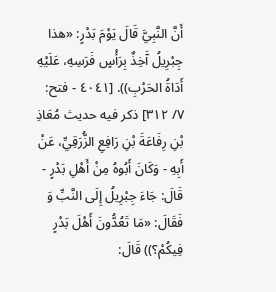أَنَّ النَّبِيَّ قَالَ يَوْمَ بَدْرٍ: «هذا جِبْرِيلُ آَخِذٌ بِرَأْسٍ فَرَسِهِ، عَلَيْهِ أَدَاةُ الحَرْبِ)). [٤٠٤١ - فتح: ٧/ ٣١٢] ذكر فيه حديث مُعَاذِ بْنِ رِفَاعَةَ بْنِ رَافِعِ الزُّرَقِيِّ، عَنْ أَبِهِ - وَكَانَ أَبُوهُ مِنْ أَهْلِ بَدْرٍ - قَالَ: جَاءَ جِبْرِيلُ إِلَى النَّبِّ وَ فَقَالَ: «مَا تَعُدُّونَ أَهْلَ بَدْرٍ فِيكُمْ؟)) قَالَ: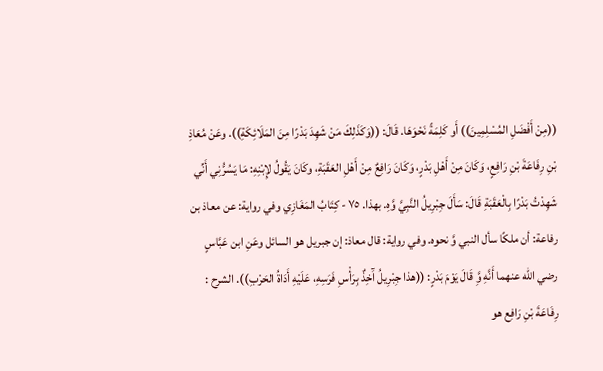((مِنْ أَفْضَلِ المُسْلِمِينَ)) أَو كَلِمَةً نَحْوَهَا. قَالَ: ((وَكَذَلِكَ مَنْ شَهِدَ بَدْرًا مِنَ المَلَائِكَةِ)). وعَنْ مُعَاذِ بْنِ رِفَاعَةَ بْنِ رَافِعٍ، وَكَانَ مِنْ أَهْلِ بَدْرٍ، وَكَانَ رَافِعٌ مِنْ أَهْلِ العَقَبَةِ، وكَانَ يَقُولُ لإِبْنِهِ: مَا يَسُرُّنِي أَنِّي شَهِدْتُ بَدْرًا بِالْعَقَبَةِ قَالَ: سَأَلَ جِبْرِيلُ النَّبِيَّ وَّهِ. بهذا. ٧٥ - كِتَابُ المَغَازِي وفي رواية: عن معاذ بن رفاعة: أن ملكًا سأل النبي وَّ نحوه. وفي رواية: قال معاذ: إن جبريل هو السائل وعَنِ ابن عَبَّاسٍ رضي الله عنهما أَنَّهِ وَِّ قَالَ يَوْمَ بَدْرٍ: ((هذا جِبْرِيلُ آَخِذٌ بِرَأْسِ فَرَسِهِ، عَلَيْهِ أَدَاةُ الحَرْبِ)). الشرح : رِفَاعَةَ بْنِ رَافِع هو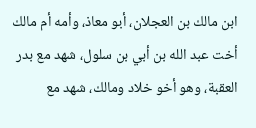ابن مالك بن العجلان، أبو معاذ، وأمه أم مالك أخت عبد الله بن أبي بن سلول، شهد مع بدر العقبة، وهو أخو خلاد ومالك، شهد مع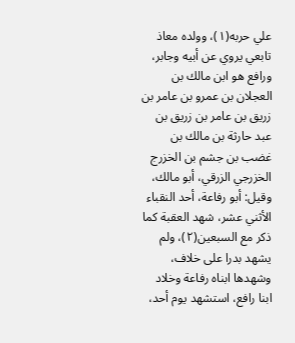علي حربه(١)، وولده معاذ تابعي يروي عن أبيه وجابر، ورافع هو ابن مالك بن العجلان بن عمرو بن عامر بن زريق بن عامر بن زريق بن عبد حارثة بن مالك بن غضب بن جشم بن الخزرج الخزرجي الزرقي، أبو مالك، وقيل: أبو رفاعة، أحد النقباء الأثني عشر، شهد العقبة كما ذكر مع السبعين(٢)، ولم يشهد بدرا على خلاف، وشهدها ابناه رفاعة وخلاد ابنا رافع، استشهد يوم أحد،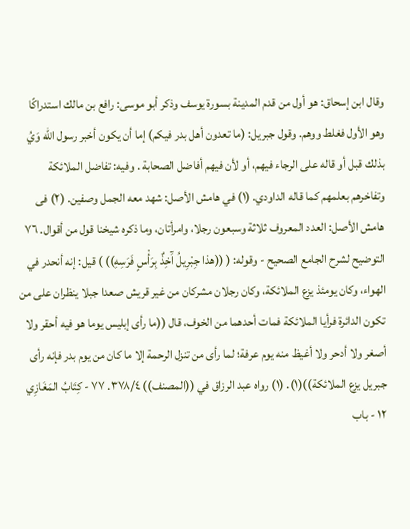وقال ابن إسحاق: هو أول من قدم المدينة بسورة يوسف وذكر أبو موسى: رافع بن مالك استدراكًا وهو الأول فغلط ووهم. وقول جبريل: (ما تعدون أهل بدر فيكم) إما أن يكون أخبر رسول الله وَيُ بذلك قبل أو قاله على الرجاء فيهم، أو لأن فيهم أفاضل الصحابة . وفيه: تفاضل الملائكة وتفاخرهم بعلمهم كما قاله الداودي. (١) في هامش الأصل: شهد معه الجمل وصفين. (٢) فى هامش الأصل: العدد المعروف ثلاثة وسبعون رجلا، وامرأتان، وما ذكره شيخنا قول من أقوال. ٧٦ التوضيح لشرح الجامع الصحيح - وقوله: ( ((هذا جِبْرِيلُ آَخِذٌ بِرَأْسٍ فَرَسِهِ)) ) قيل: إنه أنحدر في الهواء، وكان يومئذ يزع الملائكة، وكان رجلان مشركان من غير قريش صعدا جبلا ينظران على من تكون الدائرة فرأيا الملائكة فمات أحدهما من الخوف، قال ((ما رأى إبليس يوما هو فيه أحقر ولا أصغر ولا أدحر ولا أغيظ منه يوم عرفة؛ لما رأى من تنزل الرحمة إلا ما كان من يوم بدر فإنه رأى جبريل يزع الملائكة))(١). (١) رواه عبد الرزاق في ((المصنف)) ٣٧٨/٤. ٧٧ - كِتَابُ المَغَازِي ١٢ - باب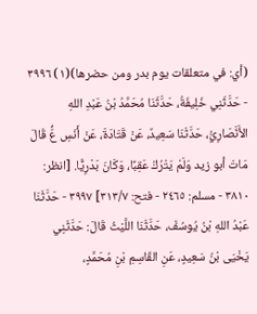(أي: في متعلقات يوم بدر ومن حضرها)(١) ٣٩٩٦ - حَدَّثَنِي خَلِيفَةُ، حَدَّثَنَا مُحَمَّدُ بْنُ عَبْدِ اللهِ الأَنَّصَارِيُّ، حَدَّثَنَا سَعِيدٌ، عَنْ قَتَادَةَ، عَنْ أَنَسِ عَُّ قَالَ مَاتَ أبو زيد وَلَمْ يَتْرُكْ عَقِبًا، وَكَانَ بَدْرِيًّا. [انظر: ٣٨١٠ - مسلم: ٢٤٦٥ - فتح: ٣١٣/٧] ٣٩٩٧ - حَدَّثَنَا عَبْدُ اللهِ بْنُ يُوسُفَ، حَدَّثَنَا اللَّيْثُ قَالَ: حَدَّثَنِي يَخْيَى بْنُ سَعِيدٍ، عَنِ القَاسِمِ بْنِ مُحَمَّدٍ،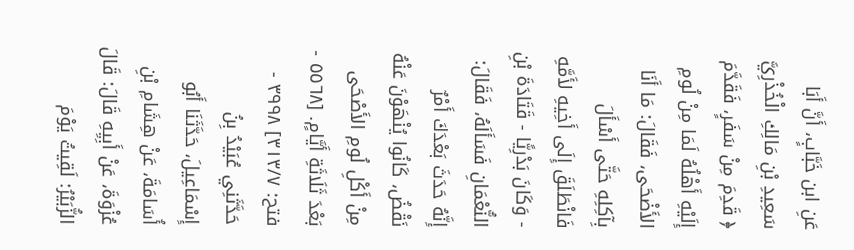عَنِ ابن خَبَّابٍ، أَنَّ أَبَا سَعِيدِ بْنِ مَالِكِ الْخُذْرِيَّ ﴿ قَدِمَ مِنْ سَفَرٍ، فَقَدَّمَ إِلَيْهِ أَهْلُهُ لَمَا مِنْ لُومِ الأَضْحَى، فَقَالَ: مَا أَنَا بِآكِلِهِ حَتَّى أَسْأَلَ فَانْطَلَقَ إِلَى أَخِيهِ لأَمَّهِ - وَكَانَ بَدْرِيًّا - قَتَادَةَ بْنِ النُّعْمَانِ فَسَأَلَهُ، فَقَالَ: إِنَّهُ حَدَثَ بَعْدَكَ أَمْرٌ نَقْضُ، كَانُوا يُنْهَوْنَ عَنْهُ مِنْ أَكْلِ لُومِ الأَصْحَى بَعْدَ ثَلَاثَةِ أَيَّامٍ. [٥٥٦٨ - فتح: ٣١٣/٧] ٣٩٩٨ - حَدَّثَنِي عُبَيْدُ بِنُ إِسْمَاعِيلَ، حَدَّثَنَا أَبُو أُسَامَةَ، عَنْ هِشَامِ بْنِ عُزْوَةَ، عَنْ أَبِيِهِ قَالَ: قَالَ الزُّبَيْرُ: لَقِيتُ يَوْمَ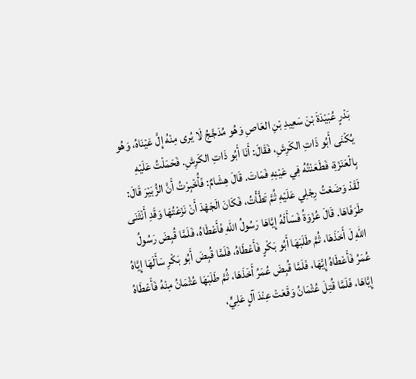بَدْرٍ عُبَيْدَةَ بْنَ سَعِيدِ بْنِ العَاصِ وَهُو مُدَجَّجُ لَا يُرى مِنْهُ إِلَّ عَيْنَاهُ، وَهُو يُكْنَى أَبُو ذَاتِ الكَرِشِ، فَقَالَ: أَنَا أَبُو ذَاتِ الكَرِشِ. فَحَمَلْتُ عَلَيْهِ بِالْعَنَزَةِ، فَطَعَنْتُهُ فِي عَيْنِهِ فَمَاتَ. قَالَ هِشَامٌ: فَأُخْبِرْتُ أَنَّ الزُّبَيْرَ قَالَ: لَقَدْ وَضَعْتُ رِجْلِي عَلَيْهِ ثُمَّ تَطَّأْتُ، فَكَانَ الَجَهْدَ أَنْ نَزَعْتُهَا وَقَدِ أَنْثَنَى طَرَفَاهَا. قَالَ عُزْوَةُ فَسَأَلَهُ إِيَّاهَا رَسُولُ اللهِ فَأَعْطَاهُ، فَلَمَّا قُبِضَ رَسُولُ اللهِ لَ أَخَذَهَا، ثُمَّ طَلَبَهَا أَبُو بَكْرٍ فَأَعْطَاهُ، فَلَمَّا قُبِضَ أَبُو بَكْرِ سَأَلَهَا إِيَّاهُ عُمَرُ فَأَعْطَاهُ إِيَّهَا، فَلَمَّا قُبِضَ عُمَرُ أَخَذَهَا، ثُمَّ طَلَبَهَا عُثْمَانُ مِنْهُ فَأَعْطَاهُ إِيَّاهَا، فَلَمَّا قُتِلَ عُثْمَانُ وَقَعَتْ عِنْدَ آلٍ عَلِيٍّ،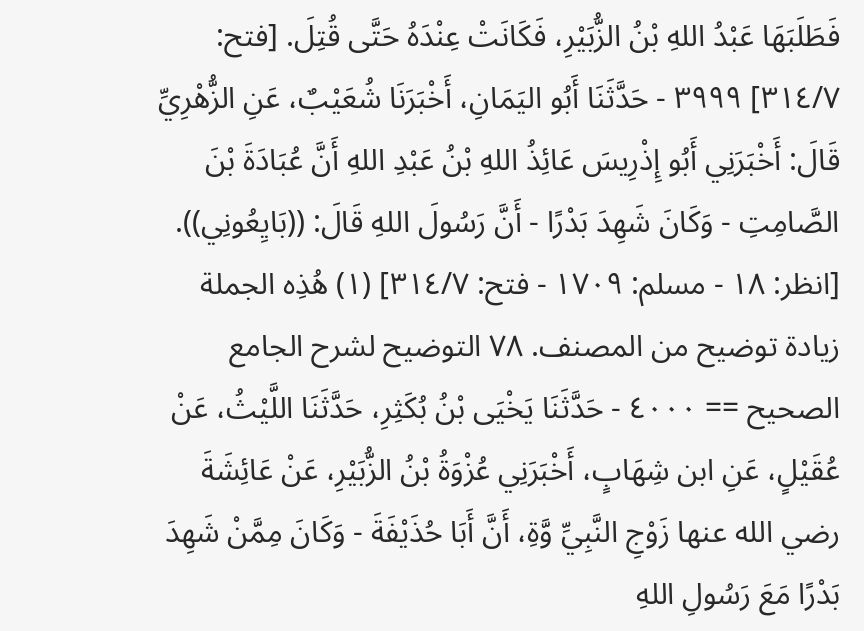فَطَلَبَهَا عَبْدُ اللهِ بْنُ الزُّبَيْرِ، فَكَانَتْ عِنْدَهُ حَتَّى قُتِلَ. [فتح: ٣١٤/٧] ٣٩٩٩ - حَدَّثَنَا أَبُو اليَمَانِ، أَخْبَرَنَا شُعَيْبٌ، عَنِ الزُّهْرِيِّ قَالَ: أَخْبَرَنِي أَبُو إِذْرِيسَ عَائِذُ اللهِ بْنُ عَبْدِ اللهِ أَنَّ عُبَادَةَ بْنَ الصَّامِتِ - وَكَانَ شَهِدَ بَدْرًا - أَنَّ رَسُولَ اللهِ قَالَ: ((بَايِعُونِي)). [انظر: ١٨ - مسلم: ١٧٠٩ - فتح: ٣١٤/٧] (١) هُذِه الجملة زيادة توضيح من المصنف. ٧٨ التوضيح لشرح الجامع الصحيح == ٤٠٠٠ - حَدَّثَنَا يَخْيَى بْنُ بُكَثِرِ، حَدَّثَنَا اللَّيْثُ، عَنْ عُقَيْلٍ، عَنِ ابن شِهَابٍ، أَخْبَرَنِي عُزْوَةُ بْنُ الزُّبَيْرِ، عَنْ عَائِشَةَ رضي الله عنها زَوْجِ النَّبِيِّ وَّةِ، أَنَّ أَبَا حُذَيْفَةَ - وَكَانَ مِمَّنْ شَهِدَ بَدْرًا مَعَ رَسُولِ اللهِ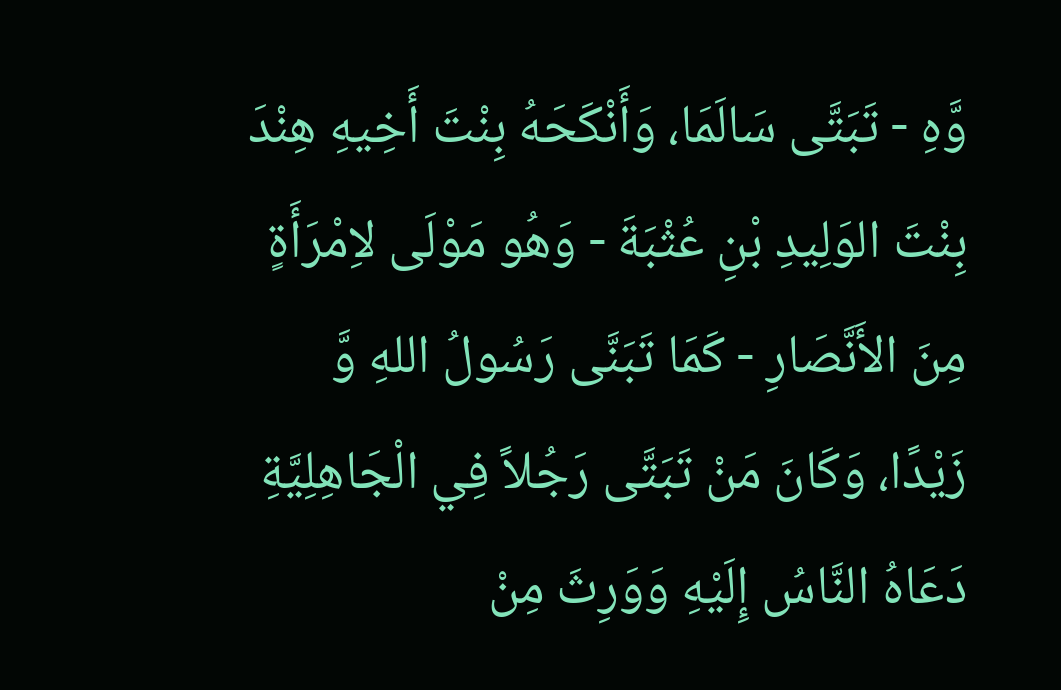وَّهِ - تَبَتَّى سَالَمَا، وَأَنْكَحَهُ بِنْتَ أَخِيهِ هِنْدَ بِنْتَ الوَلِيدِ بْنِ عُثْبَةَ - وَهُو مَوْلَى لاِمْرَأَةٍ مِنَ الأَنَّصَارِ - كَمَا تَبَنَّى رَسُولُ اللهِ وَّ زَيْدًا، وَكَانَ مَنْ تَبَتَّى رَجُلاً فِي الْجَاهِلِيَّةِ دَعَاهُ النَّاسُ إِلَيْهِ وَوَرِثَ مِنْ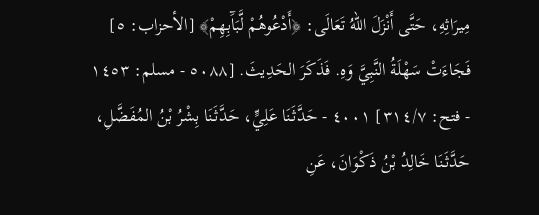مِيرَاثِهِ، حَتَّى أَنْزَلَ اللهُ تَعَالَى: ﴿أَدْعُوهُمْ لَّبَآَبِهِمْ﴾ [الأحزاب: ٥] فَجَاءَتْ سَهْلَةُ النَّبِيَّ وَهِ. فَذَكَرَ الحَدِيثَ. [٥٠٨٨ - مسلم: ١٤٥٣ - فتح: ٣١٤/٧] ٤٠٠١ - حَدَّثَنَا عَلِيٍّ، حَدَّثَنَا بِشْرُ بْنُ المُفَضَّلِ، حَدَّثَنَا خَالِدُ بْنُ ذَكْوَانَ، عَنِ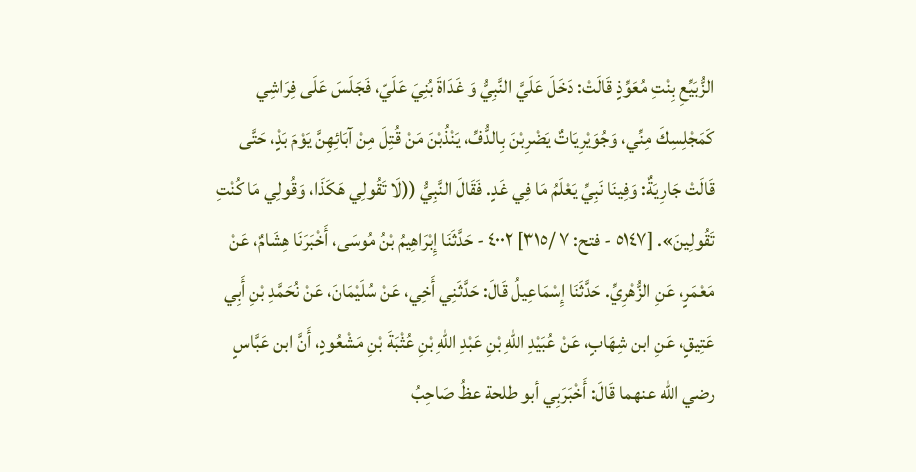الزُّبَيِّعِ بِنْتِ مُعَوِّذٍ قَالَتْ: دَخَلَ عَلَيَّ النَّبِيُّ وَ غَدَاةَ بُنِيَ عَلَيّ، فَجَلَسَ عَلَى فِرَاشِي كَمَجْلِسِكَ مِنِّي، وَجُوَيْرِيَاتٌ يَضْرِبْنَ بِالدُّفِّ، يَنْذُبْنَ مَنْ قُتِلَ مِنْ آبَائِهِنَّ يَوْمَ بَدٍْ، حَتَّى قَالَتْ جَارِيَةٌ: وَفِينَا نَبِيِّ يَعْلَمُ مَا فِي غَدٍ. فَقَالَ النَّبِيُّ ((لَا تَقُولِي هَكَذَا، وَقُولِي مَا كُنْتِ تَقُولِينَ». [٥١٤٧ - فتح: ٧ /٣١٥] ٤٠٠٢ - حَدَّثَنَا إِبْرَاهِيمُ بْنُ مُوسَى، أَخْبَرَنَا هِشَامٌ، عَنْ مَعْمَرٍ، عَنِ الزُّهْرِيِّ. حَدَّثَنَا إِسْمَاعِيلُ قَالَ: حَدَّثَنِي أَخِي، عَنْ سُلَيْمَانَ، عَنْ نُحَمَّدِ بْنِ أَبِي عَتِيقٍ، عَنِ ابن شِهَابٍ، عَنْ عُبَيْدِ اللهِ بْنِ عَبْدِ اللهِ بْنِ عُثْبَةَ بْنِ مَشْعُودٍ، أَنَّ ابن عَبَّاسٍ رضي الله عنهما قَالَ: أَخْبَرَبِي أبو طلحة عظُ صَاحِبُ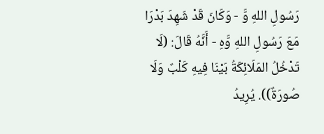رَسُولِ اللهِ وَّ - وَكَانَ قَدْ شَهِدَ بَدْرَا مَعَ رَسُولِ اللهِ وَّهِ - أَنَّهُ قَالَ: (لَا تَدْخُلُ المَلَائِكَةُ بَيْنَا فِيهِ كَلْبٌ وَلَا صُورَةٌ)). يُرِيدُ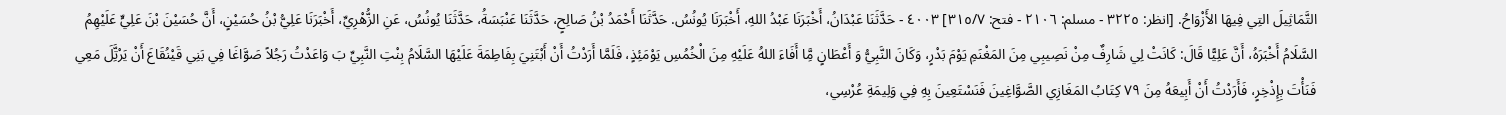التَّمَاثِيلَ التِي فِيهَا الأَزْوَاحُ. [انظر: ٣٢٢٥ - مسلم: ٢١٠٦ - فتح: ٣١٥/٧] ٤٠٠٣ - حَدَّثَنَا عَبْدَانُ، أَخْبَرَنَا عَبْدُ اللهِ، أَخْبَرَنَا يُونُسُ. حَدَّثَنَا أَحْمَدُ بْنُ صَالِحٍ، حَدَّثَنَا عَنْبَسَةُ، حَدَّثَنَا يُونُسُ، عَنِ الزُّهْرِيِّ، أَخْبَرَنَا عَلِيُّ بْنُ حُسَيْنٍ، أَنَّ حُسَيْنَ بْنَ عَلِيٍّ عَلَيْهِمُ السَّلَامُ أَخْبَرَهُ، أَنَّ عَلِيًّا قَالَ: كَانَتْ لِي شَارِفٌ مِنْ نَصِيبِي مِنَ المَغْنَمِ يَوْمَ بَدْرٍ، وَكَانَ النَّبِيُّ وَ أَعْطَانٍ مَِّا أَفَاءَ اللهُ عَلَيْهِ مِنَ الْخُمُسِ يَوْمَئِذٍ، فَلَمَّا أَرَدْتُ أَنْ أَبْتَنِيَ بِفَاطِمَةَ عَلَيْهَا السَّلَامُ بِنْتِ النَّبِيِّ بَ وَاعَدْتُ رَجُلاً صَوَّاغَا فِي بَنِي قَيْنُقَاعَ أَنْ يَرْتَِّلَ مَعِي فَنَأْتَ بِإِذْخِرٍ، فَأَرَدْتُ أَنْ أَبِيعَهُ مِنَ ٧٩ كِتَابُ المَغَازِي الصَّوَّاغِينَ فَنَسْتَعِينَ بِهِ فِي وَلِيمَةِ عُرْسِي،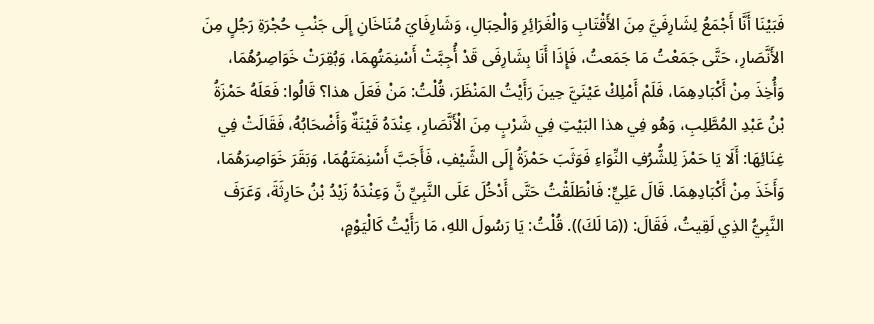فَبَيْنَا أَنَّا أَجْمَعُ لِشَارِفَيَّ مِنَ الأَقْتَابِ وَالْغَرَائِرِ وَالْحِبَالِ، وَشَارِفَايَ مُنَاخَانِ إِلَى جَنْبِ حُجْرَةِ رَجُلٍ مِنَ الأَنَّصَارِ، حَتَّى جَمَعْتُ مَا جَمَعتُ، فَإِذَا أَنَا بِشَارِفَى قَدْ أُجِبَّتْ أَسْنِمَتُهِمَا، وَبُقِرَتْ خَوَاصِرُهُمَا، وَأُخِذَ مِنْ أَكْبَادِهِمَا، فَلَمْ أَمْلِكْ عَيْنَيَّ حِينَ رَأَيْتُ المَنْظَرَ، قُلْتُ: مَنْ فَعَلَ هذا؟ قَالُوا: فَعَلَهُ حَمْزَةُ بْنُ عَبْدِ المُطَّلِبِ، وَهُو فِي هذا البَيْتِ فِي شَرْبٍ مِنَ الْأَنَّصَارِ، عِنْدَهُ قَيْنَةٌ وَأَضْحَابُهُ، فَقَالَتْ فِي غِنَائِهَا: أَلَا يَا حَمْزَ لِلشُّرُفِ النِّوَاءِ فَوَثَبَ حَمْزَةُ إِلَى الشَّيْفِ، فَأَجَبَّ أَسْنِمَتَهُمَا، وَبَقَرَ خَوَاصِرَهُمَا، وَأَخَذَ مِنْ أَكْبَادِهِمَا. قَالَ عَلِيٍّ: فَانْطَلَقْتُ حَتَّى أَدْخُلَ عَلَى النَّبِيِّ نَّ وَعِنْدَهُ زَيْدُ بْنُ حَارِثَةَ، وَعَرَفَ النَّبِيُّ الذِي لَقِيتُ، فَقَالَ: ((مَا لَكَ)). قُلْتُ: يَا رَسُولَ اللهِ، مَا رَأَيْتُ كَالْيَوْمٍ،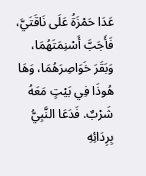عَدَا حَمْزَةُ عَلَى نَاقَتَيَّ، فَأَجَبَّ أَسْنِمَتَهُمَا، وَبَقَرَ خَوَاصِرَهُمَا، وَهَا هُوذَا فِي بَيْتٍ مَعَهُ شَرْبٌ. فَدَعَا النَّبِيُّ بِرِدَائِهِ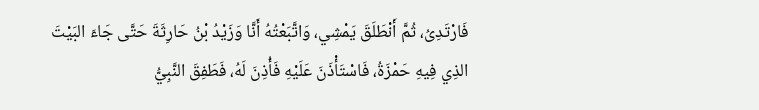فَارْتَدِىُ، ثُمَّ أَنْطَلَقَ يَمْشِي، وَاتَّبَعْتُهُ أَنَّا وَزَيْدُ بْنُ حَارِثَةَ حَتَّى جَاءَ البَيْتَ الذِي فِيهِ حَمْزَةُ، فَاسْتَأْذَنَ عَلَيْهِ فَأُذِنَ لَهُ، فَطَفِقَ النَّبِيُّ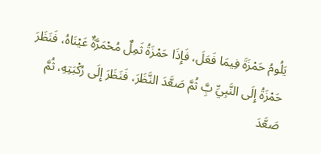يَلُومُ حَمْزَةَ فِيمَا فَعَلَ، فَإِذَا حَمْزَةُ ثَمِلٌ مُحْمَرَّةٌ عَيْنَاهُ، فَنَظَرَ حَمْزَةُ إِلَى النَّبِيِّ بَِّ ثُمَّ صَعَّدَ النَّظَرَ، فَنَظَرَ إِلَى رُكْبَتِهِ، ثُمَّ صَعَّدَ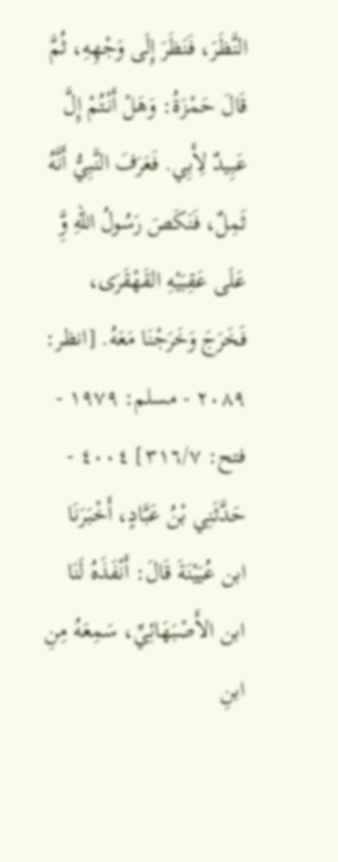النَّظَرَ، فَنَظَرَ إِلَى وَجْهِهِ، ثُمَّ قَالَ حَمْزَةُ: وَهَلْ أَنْتُمْ إِلَّ عَبِيدٌ لِأَبِي. فَعَرَفَ النَّبِيُّ أَنَّهُ ثَمِلٌ، فَنَكَصَ رَسُولُ اللهِ وَِّ عَلَى عَقِبَيْهِ القَهْقَرَى، فَخَرَجَ وَخَرَجْنَا مَعَهُ. [انظر: ٢٠٨٩ - مسلم: ١٩٧٩ - فتح: ٣١٦/٧] ٤٠٠٤ - حَدَّثَنِي بْنُ عَبَّادٍ، أَخْبَرَنَا ابن عُيَيْنَةَ قَالَ: أَنْفَذَهُ لَنَا ابن الأَصْبَهَائِيِّ، سَمِعَهُ مِنِ ابنِ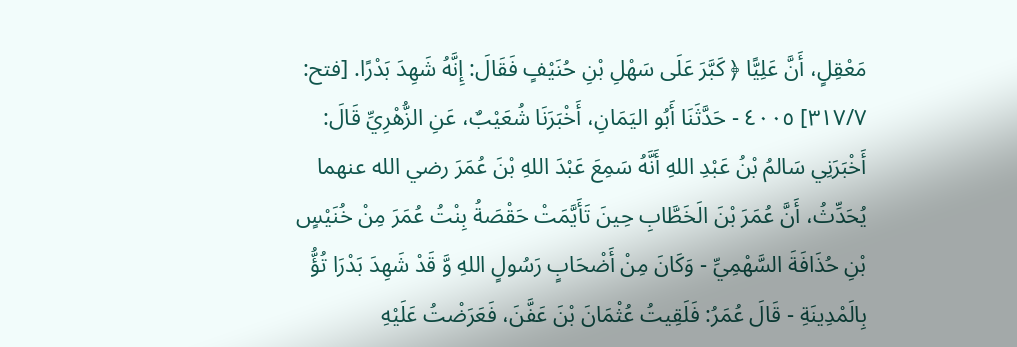مَعْقِلٍ، أَنَّ عَلِيًّا ﴿ كَبَّرَ عَلَى سَهْلِ بْنِ حُنَيْفٍ فَقَالَ: إِنَّهُ شَهِدَ بَدْرًا. [فتح: ٣١٧/٧] ٤٠٠٥ - حَدَّثَنَا أَبُو اليَمَانِ، أَخْبَرَنَا شُعَيْبٌ، عَنِ الزُّهْرِيِّ قَالَ: أَخْبَرَنِي سَالمُ بْنُ عَبْدِ اللهِ أَنَّهُ سَمِعَ عَبْدَ اللهِ بْنَ عُمَرَ رضي الله عنهما يُحَدِّثُ، أَنَّ عُمَرَ بْنَ الَخَطَّابِ حِينَ تَأَيَّمَتْ حَقْصَةُ بِنْتُ عُمَرَ مِنْ خُنَيْسٍ بْنِ حُذَافَةَ السَّهْمِيِّ - وَكَانَ مِنْ أَضْحَابٍ رَسُولٍ اللهِ وَّ قَدْ شَهِدَ بَدْرَا تُؤُّ بِالَمْدِينَةِ - قَالَ عُمَرُ: فَلَقِيتُ عُثْمَانَ بْنَ عَفَّنَ، فَعَرَضْتُ عَلَيْهِ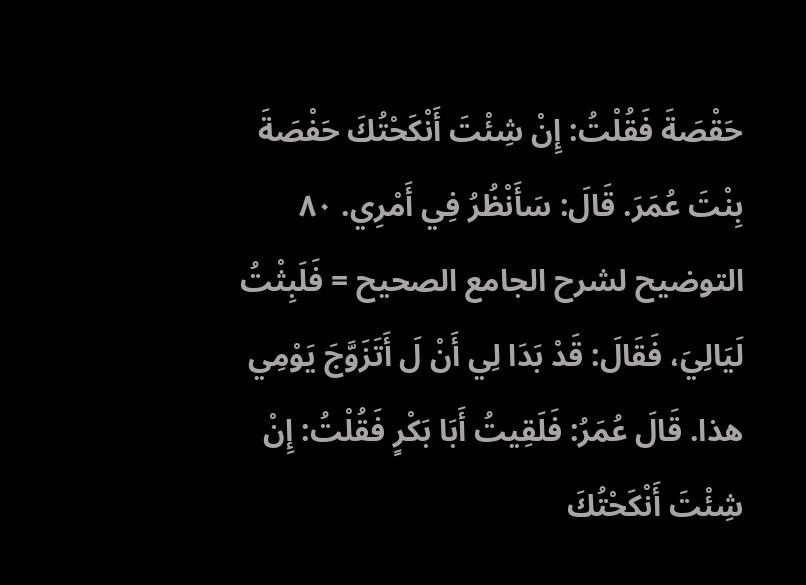حَقْصَةَ فَقُلْتُ: إِنْ شِئْتَ أَنْكَحْتُكَ حَفْصَةَ بِنْتَ عُمَرَ. قَالَ: سَأَنْظُرُ فِي أَمْرِي. ٨٠ التوضيح لشرح الجامع الصحيح = فَلَبِثْتُ لَيَالِيَ، فَقَالَ: قَدْ بَدَا لِي أَنْ لَ أَتَزَوَّجَ يَوْمِي هذا. قَالَ عُمَرُ: فَلَقِيتُ أَبَا بَكْرٍ فَقُلْتُ: إِنْ شِئْتَ أَنْكَحْتُكَ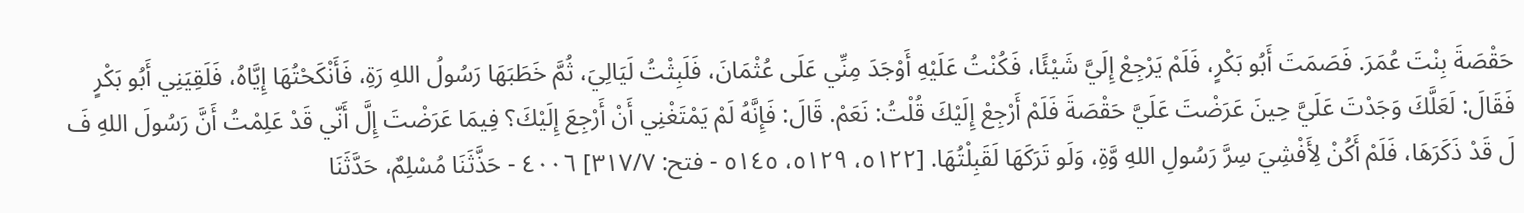حَقْصَةَ بِنْتَ عُمَرَ. فَصَمَتَ أَبُو بَكْرٍ، فَلَمْ يَرْجِعْ إِلَيَّ شَيْئًا، فَكُنْتُ عَلَيْهِ أَوْجَدَ مِنِّي عَلَى عُثْمَانَ، فَلَبِثْتُ لَيَالِيَ، ثُمَّ خَطَبَهَا رَسُولُ اللهِ رَةِ، فَأَنْكَحْتُهَا إِيَّاهُ، فَلَقِيَنِي أَبُو بَكْرٍ فَقَالَ: لَعَلَّكَ وَجَدْتَ عَلَيَّ حِينَ عَرَضْتَ عَلَيَّ حَقْصَةَ فَلَمْ أَرْجِعْ إِلَيْكَ قُلْتُ: نَعَمْ. قَالَ: فَإِنَّهُ لَمْ يَمْتَغْنِي أَنْ أَرْجِعَ إِلَيْكَ؟ فِيمَا عَرَضْتَ إِلَّ أَنّي قَدْ عَلِمْتُ أَنَّ رَسُولَ اللهِ فَ لَ قَدْ ذَكَرَهَا، فَلَمْ أَكُنْ لِأَفْشِيَ سِرَّ رَسُولِ اللهِ وَّةِ، وَلَو تَرَكَهَا لَقَبِلْتُهَا. [٥١٢٢، ٥١٢٩، ٥١٤٥ - فتح: ٣١٧/٧] ٤٠٠٦ - حَذَّثَنَا مُسْلِمٌ، حَدَّثَنَا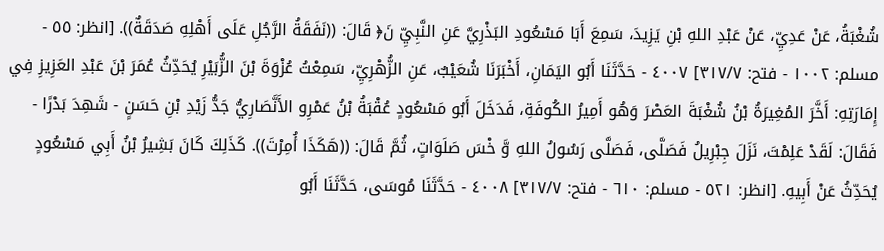شُغْبَةُ، عَنْ عَدِيِّ، عَنْ عَبْدِ اللهِ بْنِ يَزِيدَ، سَمِعَ أَبَا مَسْعُودِ البَذْرِيَّ عَنِ النَّبِيِّ نَ﴿ قَالَ: ((نَفَقَةُ الرَّجُلِ عَلَى أَهْلِهِ صَدَقَةٌ)). [انظر: ٥٥ - مسلم: ١٠٠٢ - فتح: ٣١٧/٧] ٤٠٠٧ - حَدَّثَنَا أَبُو اليَمَانِ، أَخْبَرَنَا شُعَيْبٌ، عَنِ الزُّهْرِيِّ، سَمِعْتُ عُزْوَةَ بْنَ الزُّبَيْرِ يُحَدِّثُ عُمَرَ بْنَ عَبْدِ العَزِيزِ فِي إِمَارَتِهِ: أَخَّرَ المُغِيرَةُ بْنُ شُغْبَةَ العَصْرَ وَهُو أَمِيرُ الكُوفَةِ، فَدَخَلَ أَبُو مَسْعُودٍ عُقْبَةُ بْنُ عَمْرِو الأَنَّصَارِيُّ جَدُّ زَيْدِ بْنِ حَسَنٍ - شَهِدَ بَدْرًا - فَقَالَ: لَقَدْ عَلِمْتَ، نَزَلَ جِبْرِيلُ فَصَلَّى، فَصَلَّى رَسُولُ اللهِ وَّ خْسَ صَلَوَاتٍ، ثُمَّ قَالَ: ((هَكَذَا أُمِرْتَ)). كَذَلِكَ كَانَ بَشِيرُ بْنُ أَبِي مَسْعُودٍ يُحَدِّثُ عَنْ أَبِيهِ. [انظر: ٥٢١ - مسلم: ٦١٠ - فتح: ٣١٧/٧] ٤٠٠٨ - حَدَّثَنَا مُوسَى، حَدَّثَنَا أَبُو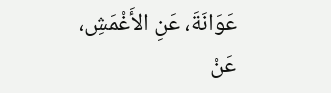عَوَانَةَ، عَنِ الأَغْمَشِ، عَنْ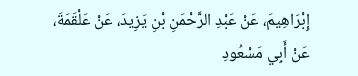إِبْرَاهِيمَ، عَنْ عَبْدِ الرَّحْمَنِ بْنِ يَزِيدَ، عَنْ عَلْقَمَةَ، عَنْ أَبِي مَسْعُودِ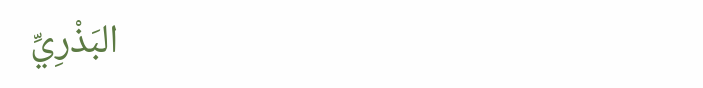البَذْرِيِّ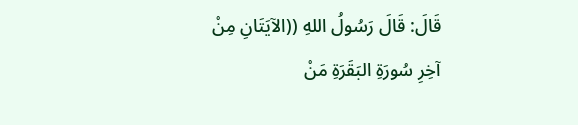قَالَ: قَالَ رَسُولُ اللهِ ((الآيَتَانِ مِنْ آخِرِ سُورَةِ البَقَرَةِ مَنْ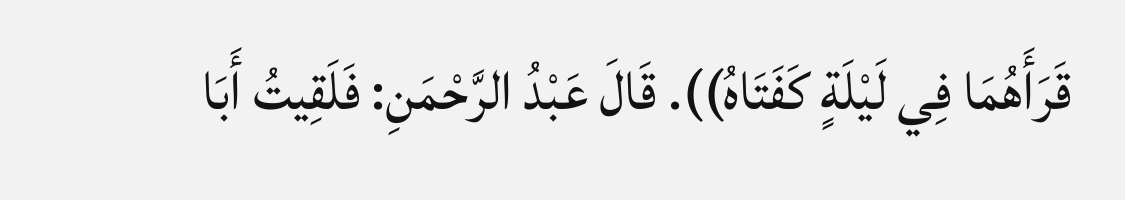قَرَأَهُمَا فِي لَيْلَةٍ كَفَتَاهُ)). قَالَ عَبْدُ الرَّحْمَنِ: فَلَقِيتُ أَبَا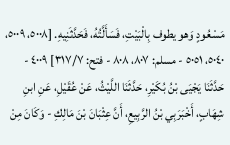مَسْعُودٍ وَهو يطوف بِالْبَيْتِ، فَسَأَلَّتُهُ، فَحَدَّثَنِيهِ. [٥٠٠٨، ٥٠٠٩، ٥٠٤٠، ٥٠٥١ - مسلم: ٨٠٧، ٨٠٨ - فتح: ٣١٧/٧] ٤٠٠٩ - حَدَّثَنَا يَجْيَى بْنُ بُكَيْرِ، حَدَّثَنَا اللَّيْثُ، عَنْ عُقَيْلِ، عَنِ ابنِ شِهَابٍ، أَخْبَرَبِي بْنُ الرَّبِيعِ، أَنَّ عِثْبَانَ بْنَ مَالِكِ - وَكَانَ مِنْ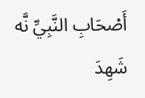أَصْحَابِ النَّبِيِّ نَّه شَهِدَ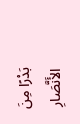بَدْرًا مِنَ الأَنَّصَارِ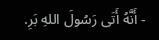- أَنَّهُ أَتَى رَسُولَ اللهِ بَرِ.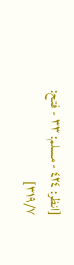[انظر: ٤٢٤ - مسلم: ٣٣ - فتح: ٣١٩/٧]